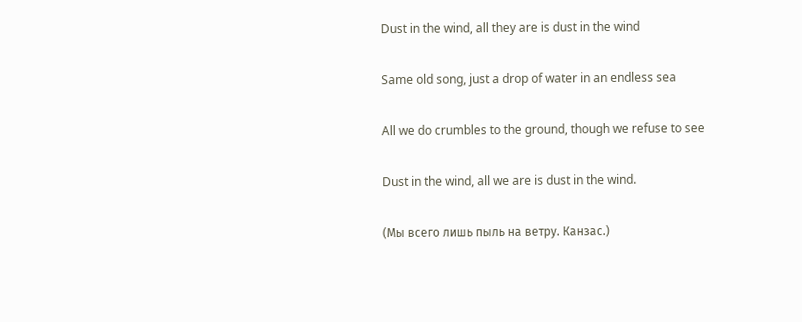Dust in the wind, all they are is dust in the wind

Same old song, just a drop of water in an endless sea

All we do crumbles to the ground, though we refuse to see

Dust in the wind, all we are is dust in the wind.

(Мы всего лишь пыль на ветру. Канзас.)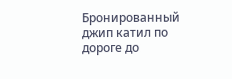Бронированный джип катил по дороге до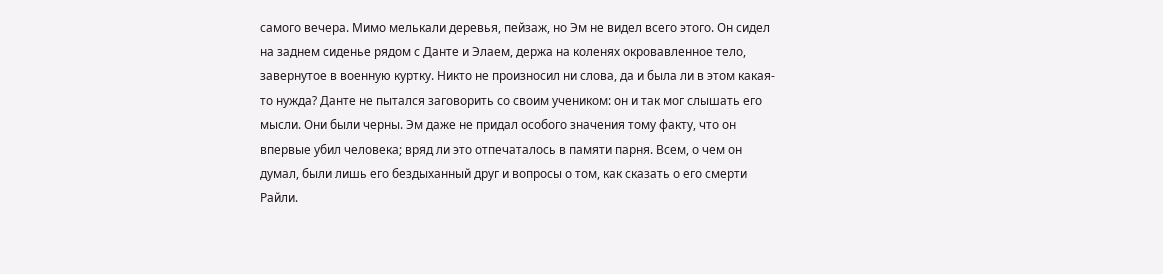самого вечера. Мимо мелькали деревья, пейзаж, но Эм не видел всего этого. Он сидел на заднем сиденье рядом с Данте и Элаем, держа на коленях окровавленное тело, завернутое в военную куртку. Никто не произносил ни слова, да и была ли в этом какая-то нужда? Данте не пытался заговорить со своим учеником: он и так мог слышать его мысли. Они были черны. Эм даже не придал особого значения тому факту, что он впервые убил человека; вряд ли это отпечаталось в памяти парня. Всем, о чем он думал, были лишь его бездыханный друг и вопросы о том, как сказать о его смерти Райли.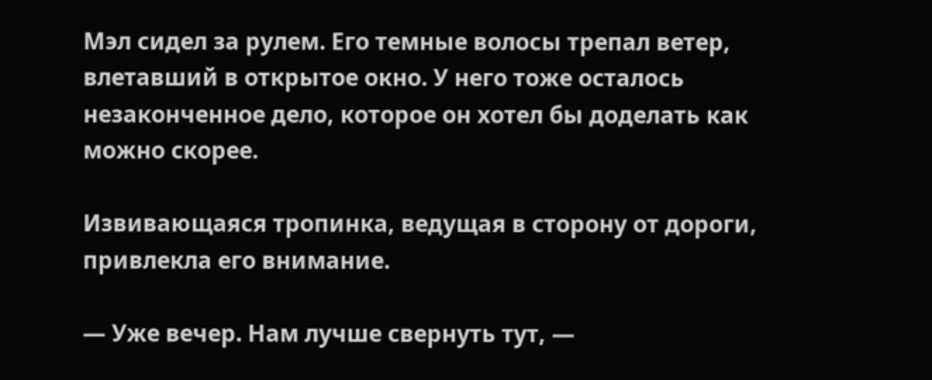Мэл сидел за рулем. Его темные волосы трепал ветер, влетавший в открытое окно. У него тоже осталось незаконченное дело, которое он хотел бы доделать как можно скорее.

Извивающаяся тропинка, ведущая в сторону от дороги, привлекла его внимание.

— Уже вечер. Нам лучше свернуть тут, —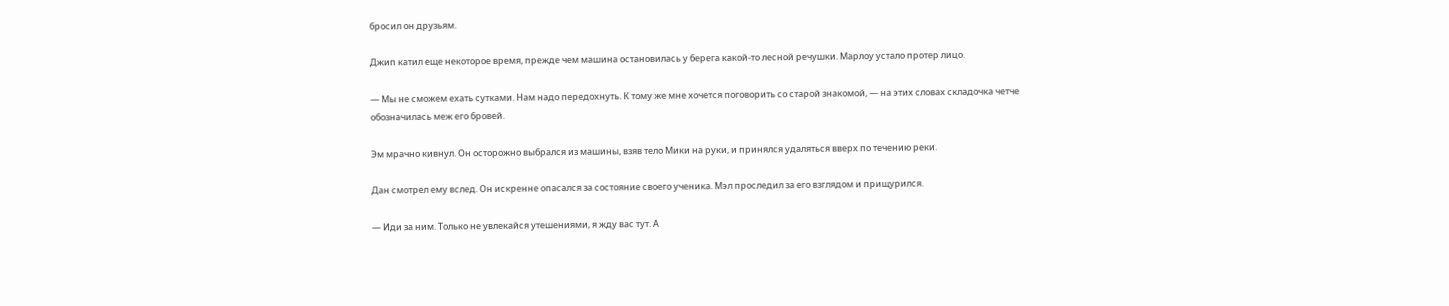бросил он друзьям.

Джип катил еще некоторое время, прежде чем машина остановилась у берега какой-то лесной речушки. Марлоу устало протер лицо.

— Мы не сможем ехать сутками. Нам надо передохнуть. К тому же мне хочется поговорить со старой знакомой, — на этих словах складочка четче обозначилась меж его бровей.

Эм мрачно кивнул. Он осторожно выбрался из машины, взяв тело Мики на руки, и принялся удаляться вверх по течению реки.

Дан смотрел ему вслед. Он искренне опасался за состояние своего ученика. Мэл проследил за его взглядом и прищурился.

— Иди за ним. Только не увлекайся утешениями, я жду вас тут. А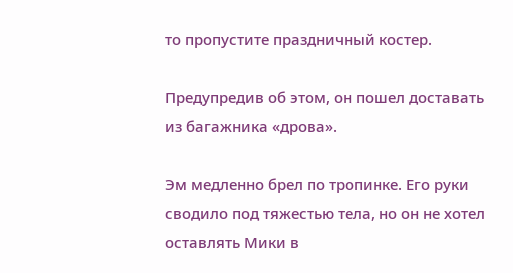то пропустите праздничный костер.

Предупредив об этом, он пошел доставать из багажника «дрова».

Эм медленно брел по тропинке. Его руки сводило под тяжестью тела, но он не хотел оставлять Мики в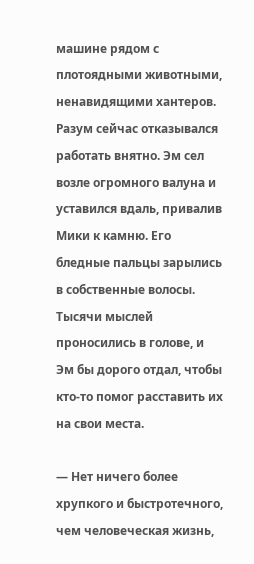машине рядом с плотоядными животными, ненавидящими хантеров. Разум сейчас отказывался работать внятно. Эм сел возле огромного валуна и уставился вдаль, привалив Мики к камню. Его бледные пальцы зарылись в собственные волосы. Тысячи мыслей проносились в голове, и Эм бы дорого отдал, чтобы кто-то помог расставить их на свои места.

— Нет ничего более хрупкого и быстротечного, чем человеческая жизнь,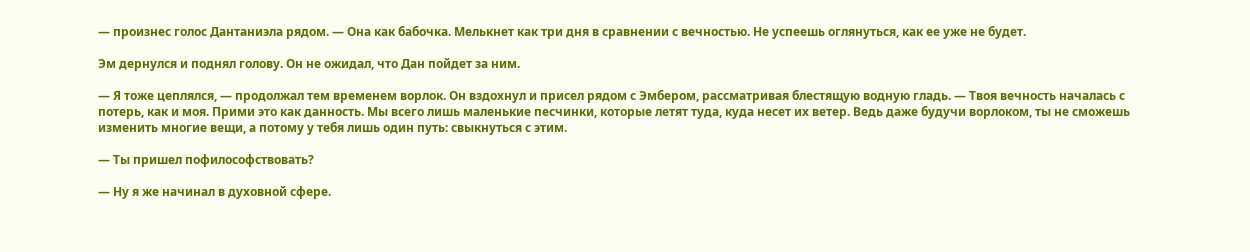— произнес голос Дантаниэла рядом. — Она как бабочка. Мелькнет как три дня в сравнении с вечностью. Не успеешь оглянуться, как ее уже не будет.

Эм дернулся и поднял голову. Он не ожидал, что Дан пойдет за ним.

— Я тоже цеплялся, — продолжал тем временем ворлок. Он вздохнул и присел рядом с Эмбером, рассматривая блестящую водную гладь. — Твоя вечность началась с потерь, как и моя. Прими это как данность. Мы всего лишь маленькие песчинки, которые летят туда, куда несет их ветер. Ведь даже будучи ворлоком, ты не сможешь изменить многие вещи, а потому у тебя лишь один путь: свыкнуться с этим.

— Ты пришел пофилософствовать?

— Ну я же начинал в духовной сфере.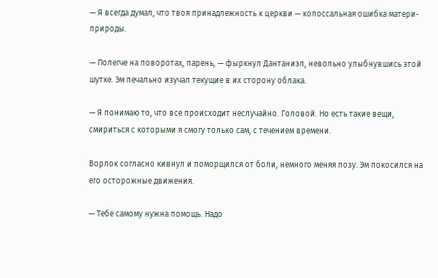— Я всегда думал, что твоя принадлежность к церкви — колоссальная ошибка матери-природы.

— Полегче на поворотах, парень, — фыркнул Дантаниэл, невольно улыбнувшись этой шутке. Эм печально изучал текущие в их сторону облака.

— Я понимаю то, что все происходит неслучайно. Головой. Но есть такие вещи, смириться с которыми я смогу только сам, с течением времени.

Ворлок согласно кивнул и поморщился от боли, немного меняя позу. Эм покосился на его осторожные движения.

— Тебе самому нужна помощь. Надо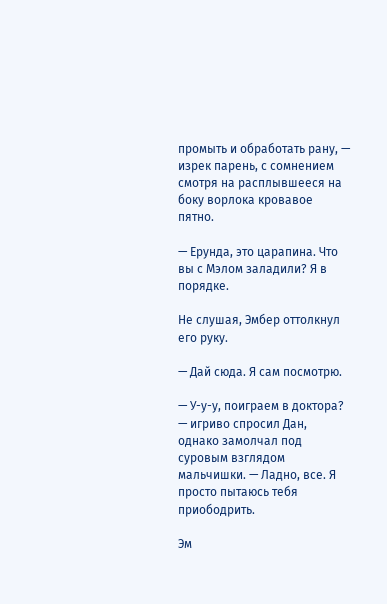промыть и обработать рану, — изрек парень, с сомнением смотря на расплывшееся на боку ворлока кровавое пятно.

— Ерунда, это царапина. Что вы с Мэлом заладили? Я в порядке.

Не слушая, Эмбер оттолкнул его руку.

— Дай сюда. Я сам посмотрю.

— У-у-у, поиграем в доктора? — игриво спросил Дан, однако замолчал под суровым взглядом мальчишки. — Ладно, все. Я просто пытаюсь тебя приободрить.

Эм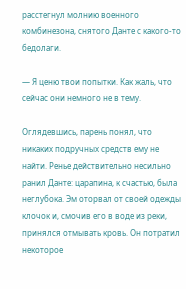расстегнул молнию военного комбинезона, снятого Данте с какого-то бедолаги.

— Я ценю твои попытки. Как жаль, что сейчас они немного не в тему.

Оглядевшись, парень понял, что никаких подручных средств ему не найти. Ренье действительно несильно ранил Данте: царапина, к счастью, была неглубока. Эм оторвал от своей одежды клочок и, смочив его в воде из реки, принялся отмывать кровь. Он потратил некоторое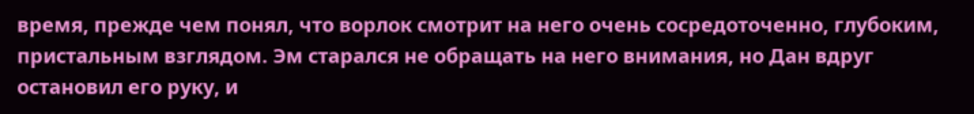время, прежде чем понял, что ворлок смотрит на него очень сосредоточенно, глубоким, пристальным взглядом. Эм старался не обращать на него внимания, но Дан вдруг остановил его руку, и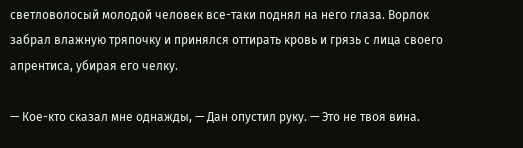светловолосый молодой человек все-таки поднял на него глаза. Ворлок забрал влажную тряпочку и принялся оттирать кровь и грязь с лица своего апрентиса, убирая его челку.

— Кое-кто сказал мне однажды, — Дан опустил руку. — Это не твоя вина.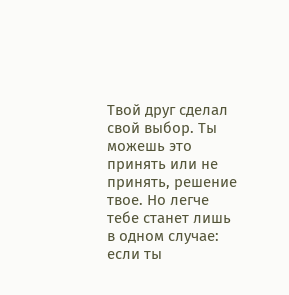Твой друг сделал свой выбор. Ты можешь это принять или не принять, решение твое. Но легче тебе станет лишь в одном случае: если ты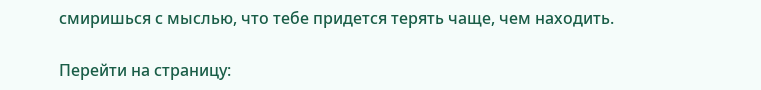смиришься с мыслью, что тебе придется терять чаще, чем находить.

Перейти на страницу: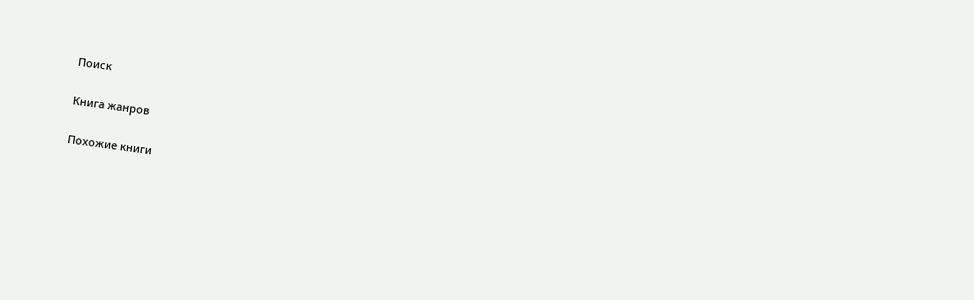Поиск

Книга жанров

Похожие книги